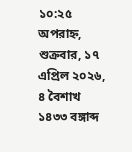১০:২৫ অপরাহ্ন, শুক্রবার, ১৭ এপ্রিল ২০২৬, ৪ বৈশাখ ১৪৩৩ বঙ্গাব্দ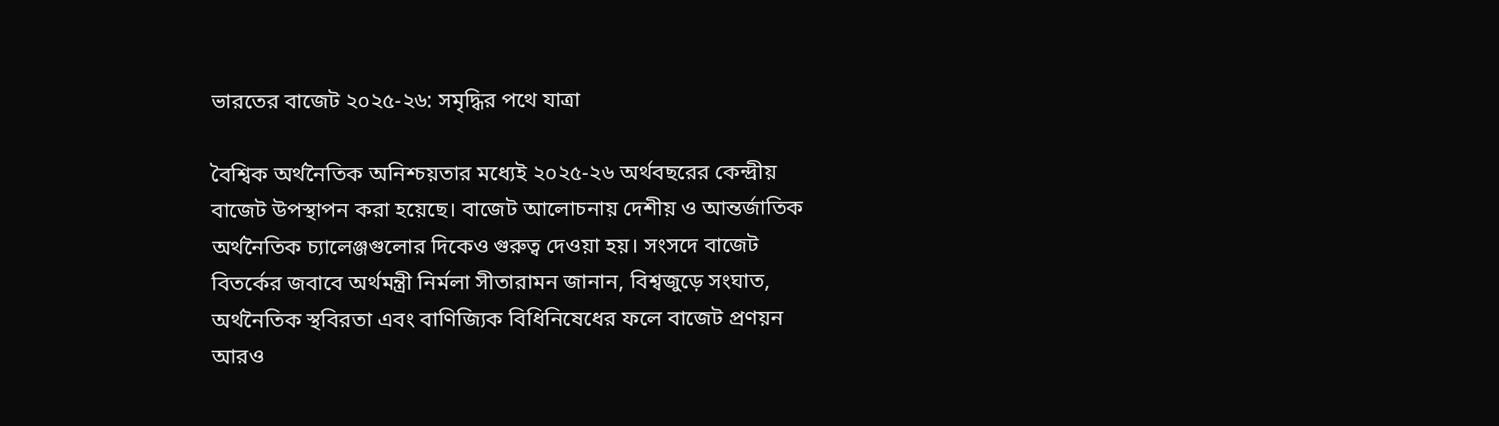ভারতের বাজেট ২০২৫-২৬: সমৃদ্ধির পথে যাত্রা

বৈশ্বিক অর্থনৈতিক অনিশ্চয়তার মধ্যেই ২০২৫-২৬ অর্থবছরের কেন্দ্রীয় বাজেট উপস্থাপন করা হয়েছে। বাজেট আলোচনায় দেশীয় ও আন্তর্জাতিক অর্থনৈতিক চ্যালেঞ্জগুলোর দিকেও গুরুত্ব দেওয়া হয়। সংসদে বাজেট বিতর্কের জবাবে অর্থমন্ত্রী নির্মলা সীতারামন জানান, বিশ্বজুড়ে সংঘাত, অর্থনৈতিক স্থবিরতা এবং বাণিজ্যিক বিধিনিষেধের ফলে বাজেট প্রণয়ন আরও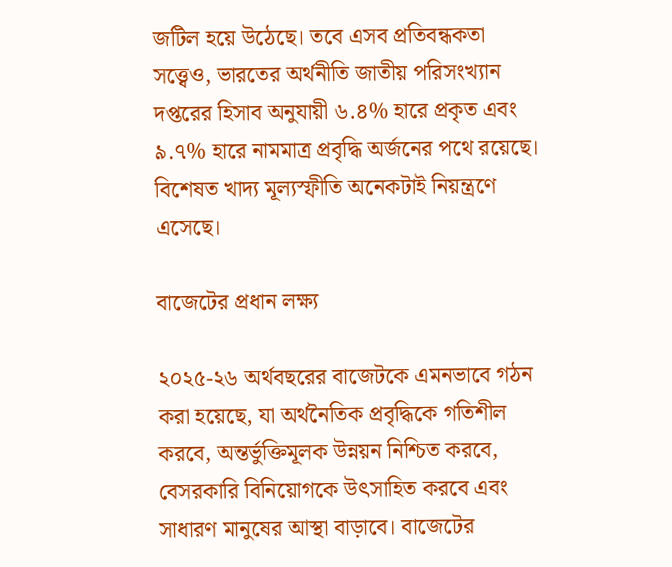জটিল হয়ে উঠেছে। তবে এসব প্রতিবন্ধকতা সত্ত্বেও, ভারতের অর্থনীতি জাতীয় পরিসংখ্যান দপ্তরের হিসাব অনুযায়ী ৬.৪% হারে প্রকৃত এবং ৯.৭% হারে নামমাত্র প্রবৃদ্ধি অর্জনের পথে রয়েছে। বিশেষত খাদ্য মূল্যস্ফীতি অনেকটাই নিয়ন্ত্রণে এসেছে।

বাজেটের প্রধান লক্ষ্য

২০২৫-২৬ অর্থবছরের বাজেটকে এমনভাবে গঠন করা হয়েছে, যা অর্থনৈতিক প্রবৃদ্ধিকে গতিশীল করবে, অন্তর্ভুক্তিমূলক উন্নয়ন নিশ্চিত করবে, বেসরকারি বিনিয়োগকে উৎসাহিত করবে এবং সাধারণ মানুষের আস্থা বাড়াবে। বাজেটের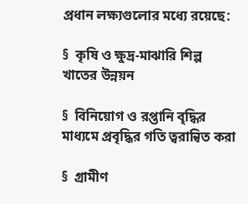প্রধান লক্ষ্যগুলোর মধ্যে রয়েছে:

§  কৃষি ও ক্ষুদ্র-মাঝারি শিল্প খাতের উন্নয়ন

§  বিনিয়োগ ও রপ্তানি বৃদ্ধির মাধ্যমে প্রবৃদ্ধির গতি ত্বরান্বিত করা

§  গ্রামীণ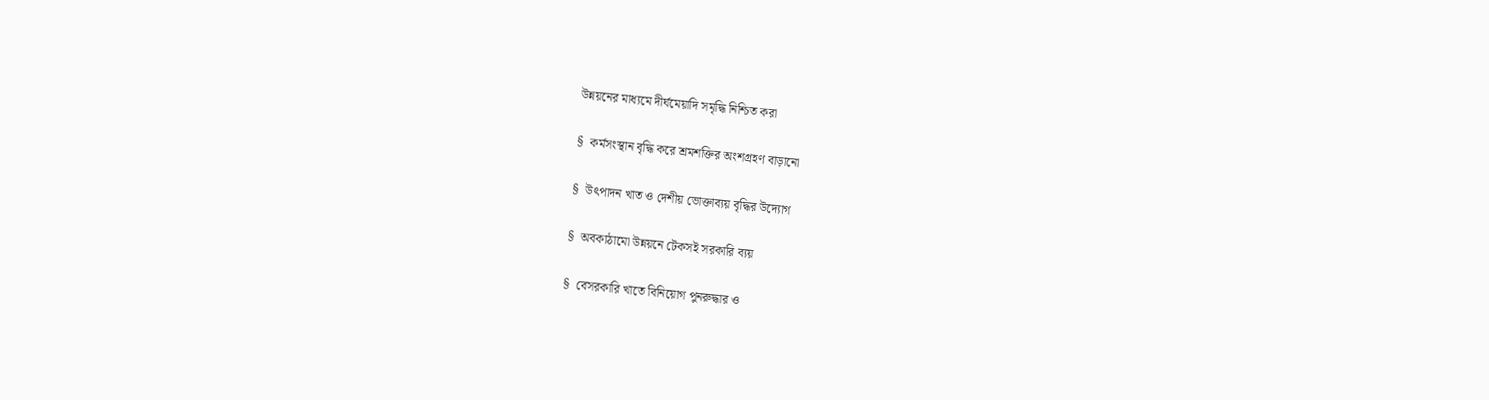উন্নয়নের মাধ্যমে দীর্ঘমেয়াদি সমৃদ্ধি নিশ্চিত করা

§  কর্মসংস্থান বৃদ্ধি করে শ্রমশক্তির অংশগ্রহণ বাড়ানো

§  উৎপাদন খাত ও দেশীয় ভোক্তাব্যয় বৃদ্ধির উদ্যোগ

§  অবকাঠামো উন্নয়নে টেকসই সরকারি ব্যয়

§  বেসরকারি খাতে বিনিয়োগ পুনরুদ্ধার ও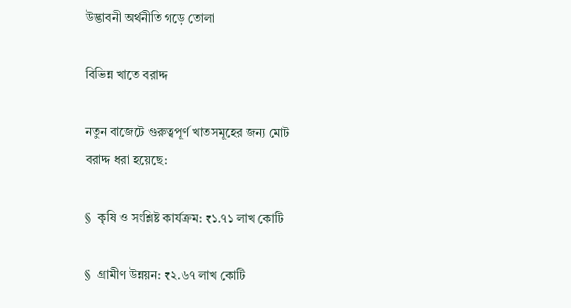উদ্ভাবনী অর্থনীতি গড়ে তোলা

বিভিন্ন খাতে বরাদ্দ

নতুন বাজেটে গুরুত্বপূর্ণ খাতসমূহের জন্য মোট বরাদ্দ ধরা হয়েছে:

§  কৃষি ও সংশ্লিষ্ট কার্যক্রম: ₹১.৭১ লাখ কোটি

§  গ্রামীণ উন্নয়ন: ₹২.৬৭ লাখ কোটি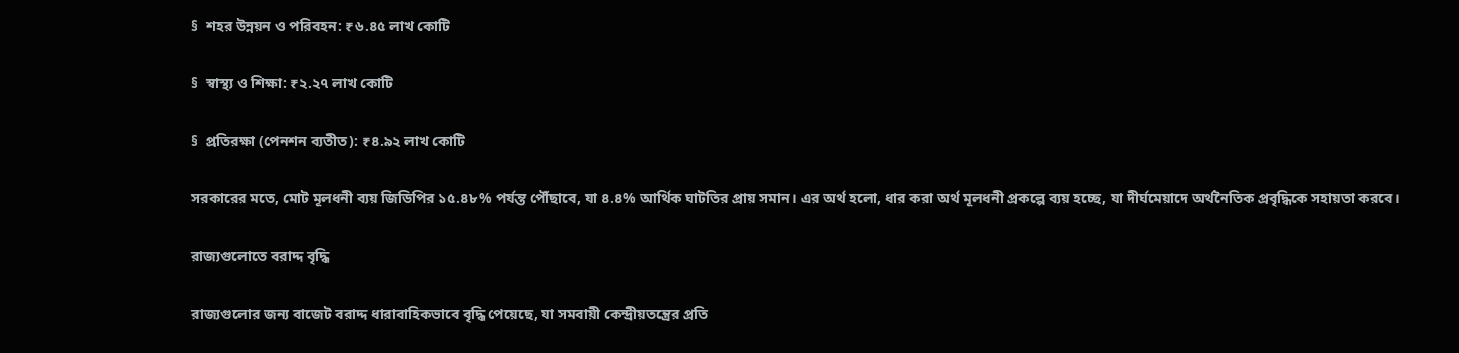§  শহর উন্নয়ন ও পরিবহন: ₹৬.৪৫ লাখ কোটি

§  স্বাস্থ্য ও শিক্ষা: ₹২.২৭ লাখ কোটি

§  প্রতিরক্ষা (পেনশন ব্যতীত): ₹৪.৯২ লাখ কোটি

সরকারের মতে, মোট মূলধনী ব্যয় জিডিপির ১৫.৪৮% পর্যন্ত পৌঁছাবে, যা ৪.৪% আর্থিক ঘাটতির প্রায় সমান। এর অর্থ হলো, ধার করা অর্থ মূলধনী প্রকল্পে ব্যয় হচ্ছে, যা দীর্ঘমেয়াদে অর্থনৈতিক প্রবৃদ্ধিকে সহায়তা করবে।

রাজ্যগুলোতে বরাদ্দ বৃদ্ধি

রাজ্যগুলোর জন্য বাজেট বরাদ্দ ধারাবাহিকভাবে বৃদ্ধি পেয়েছে, যা সমবায়ী কেন্দ্রীয়তন্ত্রের প্রতি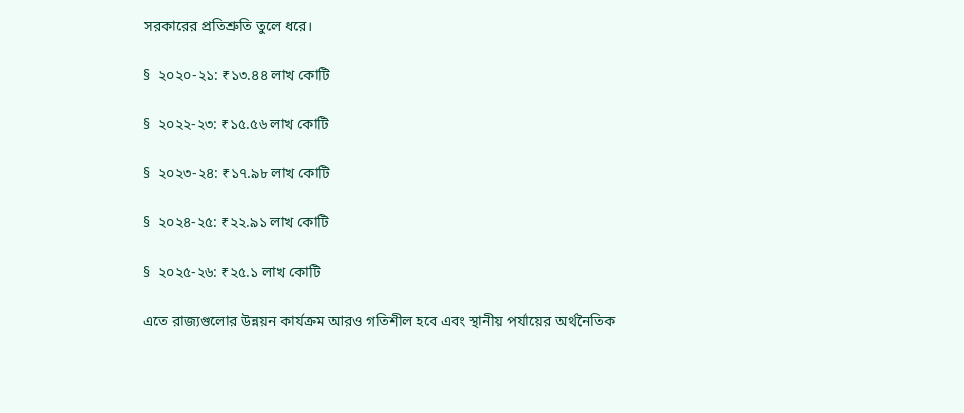সরকারের প্রতিশ্রুতি তুলে ধরে।

§  ২০২০-২১: ₹১৩.৪৪ লাখ কোটি

§  ২০২২-২৩: ₹১৫.৫৬ লাখ কোটি

§  ২০২৩-২৪: ₹১৭.৯৮ লাখ কোটি

§  ২০২৪-২৫: ₹২২.৯১ লাখ কোটি

§  ২০২৫-২৬: ₹২৫.১ লাখ কোটি

এতে রাজ্যগুলোর উন্নয়ন কার্যক্রম আরও গতিশীল হবে এবং স্থানীয় পর্যায়ের অর্থনৈতিক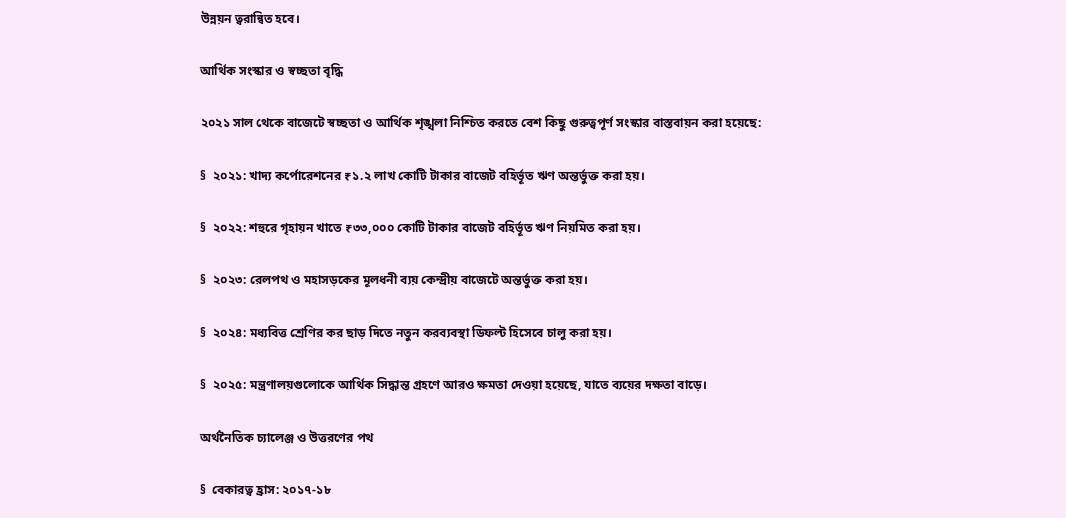উন্নয়ন ত্বরান্বিত হবে।

আর্থিক সংস্কার ও স্বচ্ছতা বৃদ্ধি

২০২১ সাল থেকে বাজেটে স্বচ্ছতা ও আর্থিক শৃঙ্খলা নিশ্চিত করতে বেশ কিছু গুরুত্বপূর্ণ সংস্কার বাস্তবায়ন করা হয়েছে:

§  ২০২১: খাদ্য কর্পোরেশনের ₹১.২ লাখ কোটি টাকার বাজেট বহির্ভূত ঋণ অন্তর্ভুক্ত করা হয়।

§  ২০২২: শহুরে গৃহায়ন খাতে ₹৩৩,০০০ কোটি টাকার বাজেট বহির্ভূত ঋণ নিয়মিত করা হয়।

§  ২০২৩: রেলপথ ও মহাসড়কের মূলধনী ব্যয় কেন্দ্রীয় বাজেটে অন্তর্ভুক্ত করা হয়।

§  ২০২৪: মধ্যবিত্ত শ্রেণির কর ছাড় দিতে নতুন করব্যবস্থা ডিফল্ট হিসেবে চালু করা হয়।

§  ২০২৫: মন্ত্রণালয়গুলোকে আর্থিক সিদ্ধান্ত গ্রহণে আরও ক্ষমতা দেওয়া হয়েছে, যাতে ব্যয়ের দক্ষতা বাড়ে।

অর্থনৈতিক চ্যালেঞ্জ ও উত্তরণের পথ

§  বেকারত্ব হ্রাস: ২০১৭-১৮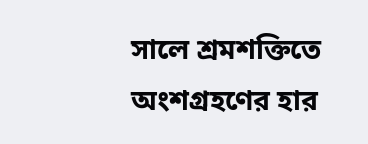সালে শ্রমশক্তিতে অংশগ্রহণের হার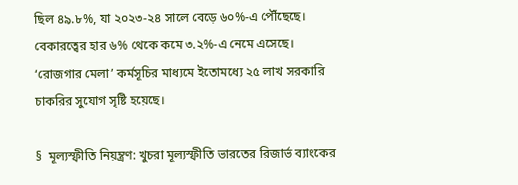ছিল ৪৯.৮%, যা ২০২৩-২৪ সালে বেড়ে ৬০%-এ পৌঁছেছে। বেকারত্বের হার ৬% থেকে কমে ৩.২%-এ নেমে এসেছে। ‘রোজগার মেলা’ কর্মসূচির মাধ্যমে ইতোমধ্যে ২৫ লাখ সরকারি চাকরির সুযোগ সৃষ্টি হয়েছে।

§  মূল্যস্ফীতি নিয়ন্ত্রণ: খুচরা মূল্যস্ফীতি ভারতের রিজার্ভ ব্যাংকের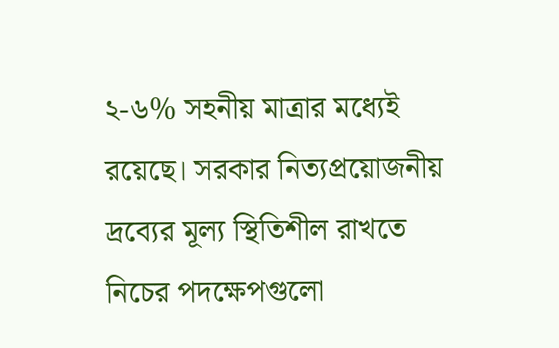২-৬% সহনীয় মাত্রার মধ্যেই রয়েছে। সরকার নিত্যপ্রয়োজনীয় দ্রব্যের মূল্য স্থিতিশীল রাখতে নিচের পদক্ষেপগুলো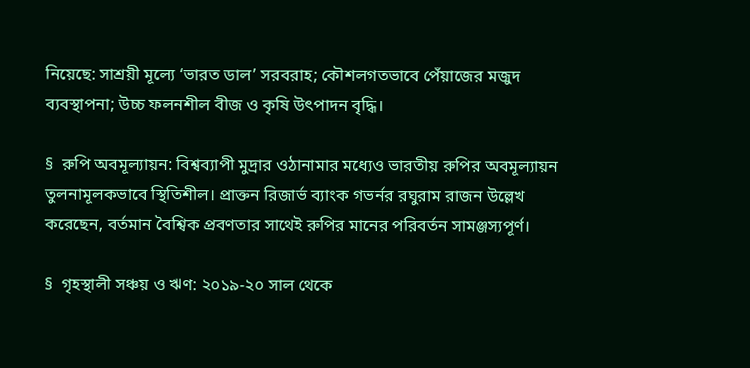নিয়েছে: সাশ্রয়ী মূল্যে ‘ভারত ডাল’ সরবরাহ; কৌশলগতভাবে পেঁয়াজের মজুদ ব্যবস্থাপনা; উচ্চ ফলনশীল বীজ ও কৃষি উৎপাদন বৃদ্ধি।

§  রুপি অবমূল্যায়ন: বিশ্বব্যাপী মুদ্রার ওঠানামার মধ্যেও ভারতীয় রুপির অবমূল্যায়ন তুলনামূলকভাবে স্থিতিশীল। প্রাক্তন রিজার্ভ ব্যাংক গভর্নর রঘুরাম রাজন উল্লেখ করেছেন, বর্তমান বৈশ্বিক প্রবণতার সাথেই রুপির মানের পরিবর্তন সামঞ্জস্যপূর্ণ।

§  গৃহস্থালী সঞ্চয় ও ঋণ: ২০১৯-২০ সাল থেকে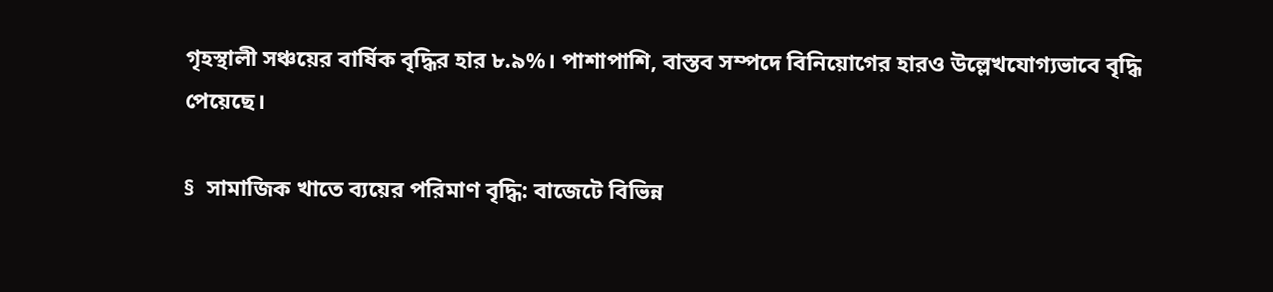গৃহস্থালী সঞ্চয়ের বার্ষিক বৃদ্ধির হার ৮.৯%। পাশাপাশি, বাস্তব সম্পদে বিনিয়োগের হারও উল্লেখযোগ্যভাবে বৃদ্ধি পেয়েছে।

§  সামাজিক খাতে ব্যয়ের পরিমাণ বৃদ্ধি: বাজেটে বিভিন্ন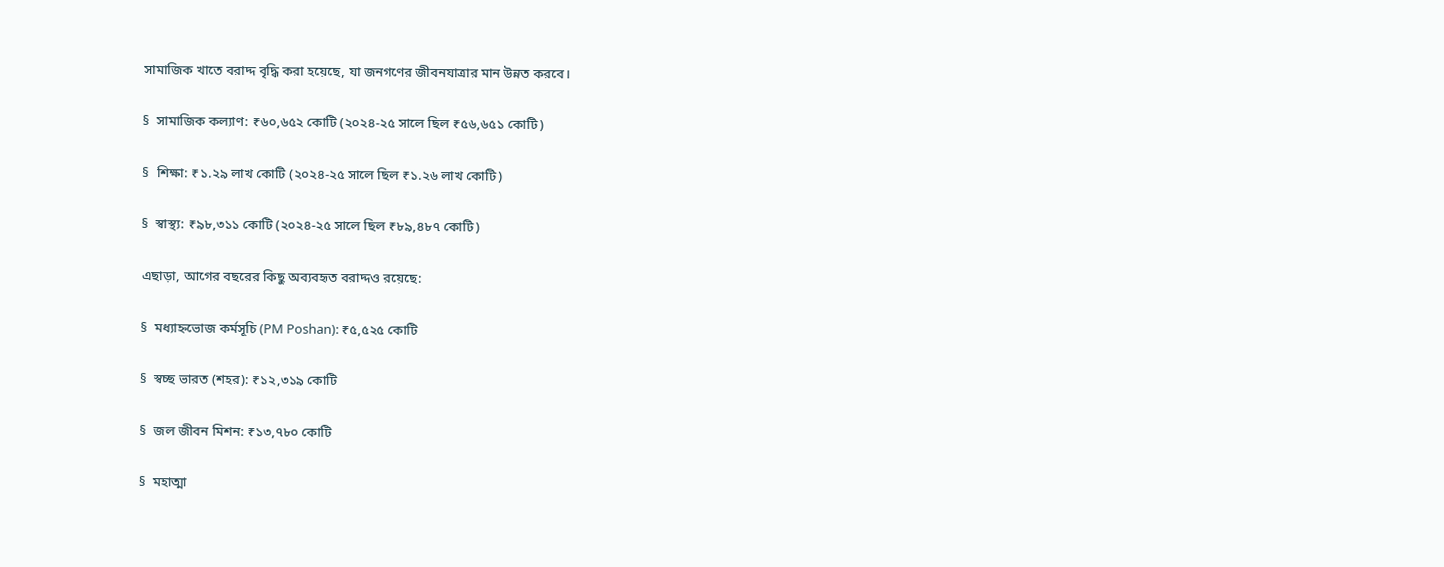সামাজিক খাতে বরাদ্দ বৃদ্ধি করা হয়েছে, যা জনগণের জীবনযাত্রার মান উন্নত করবে।

§  সামাজিক কল্যাণ: ₹৬০,৬৫২ কোটি (২০২৪-২৫ সালে ছিল ₹৫৬,৬৫১ কোটি)

§  শিক্ষা: ₹১.২৯ লাখ কোটি (২০২৪-২৫ সালে ছিল ₹১.২৬ লাখ কোটি)

§  স্বাস্থ্য: ₹৯৮,৩১১ কোটি (২০২৪-২৫ সালে ছিল ₹৮৯,৪৮৭ কোটি)

এছাড়া, আগের বছরের কিছু অব্যবহৃত বরাদ্দও রয়েছে:

§  মধ্যাহ্নভোজ কর্মসূচি (PM Poshan): ₹৫,৫২৫ কোটি

§  স্বচ্ছ ভারত (শহর): ₹১২,৩১৯ কোটি

§  জল জীবন মিশন: ₹১৩,৭৮০ কোটি

§  মহাত্মা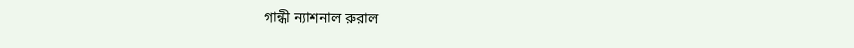গান্ধী ন্যাশনাল রুরাল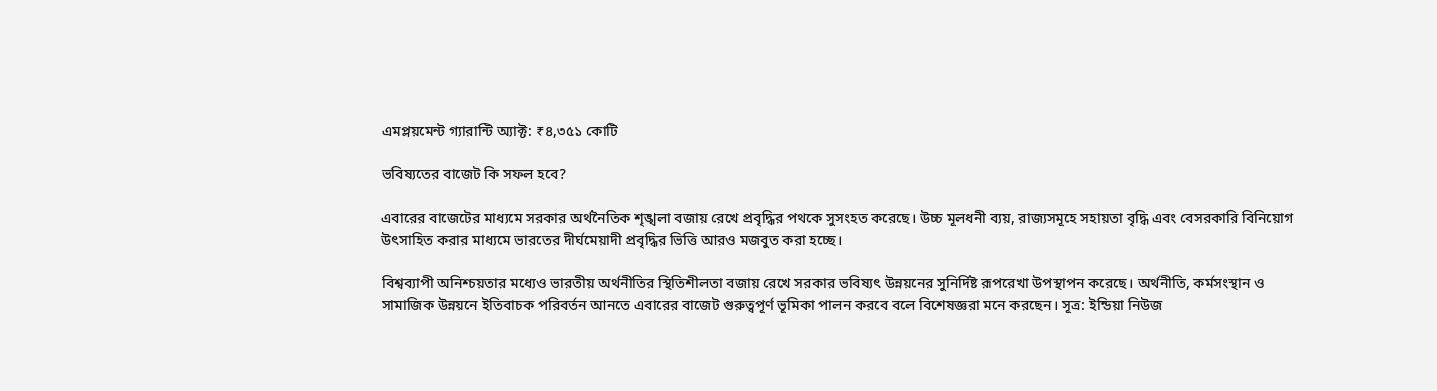এমপ্লয়মেন্ট গ্যারান্টি অ্যাক্ট: ₹৪,৩৫১ কোটি

ভবিষ্যতের বাজেট কি সফল হবে?

এবারের বাজেটের মাধ্যমে সরকার অর্থনৈতিক শৃঙ্খলা বজায় রেখে প্রবৃদ্ধির পথকে সুসংহত করেছে। উচ্চ মূলধনী ব্যয়, রাজ্যসমূহে সহায়তা বৃদ্ধি এবং বেসরকারি বিনিয়োগ উৎসাহিত করার মাধ্যমে ভারতের দীর্ঘমেয়াদী প্রবৃদ্ধির ভিত্তি আরও মজবুত করা হচ্ছে।

বিশ্বব্যাপী অনিশ্চয়তার মধ্যেও ভারতীয় অর্থনীতির স্থিতিশীলতা বজায় রেখে সরকার ভবিষ্যৎ উন্নয়নের সুনির্দিষ্ট রূপরেখা উপস্থাপন করেছে। অর্থনীতি, কর্মসংস্থান ও সামাজিক উন্নয়নে ইতিবাচক পরিবর্তন আনতে এবারের বাজেট গুরুত্বপূর্ণ ভূমিকা পালন করবে বলে বিশেষজ্ঞরা মনে করছেন। সূত্র: ইন্ডিয়া নিউজ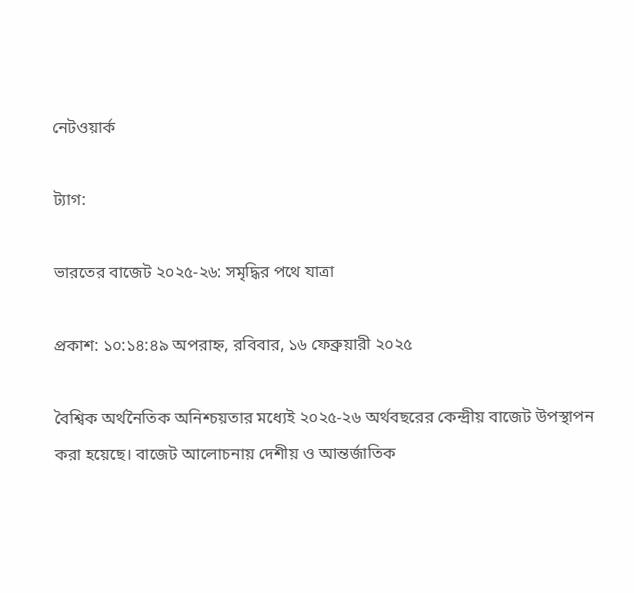নেটওয়ার্ক

ট্যাগ:

ভারতের বাজেট ২০২৫-২৬: সমৃদ্ধির পথে যাত্রা

প্রকাশ: ১০:১৪:৪৯ অপরাহ্ন, রবিবার, ১৬ ফেব্রুয়ারী ২০২৫

বৈশ্বিক অর্থনৈতিক অনিশ্চয়তার মধ্যেই ২০২৫-২৬ অর্থবছরের কেন্দ্রীয় বাজেট উপস্থাপন করা হয়েছে। বাজেট আলোচনায় দেশীয় ও আন্তর্জাতিক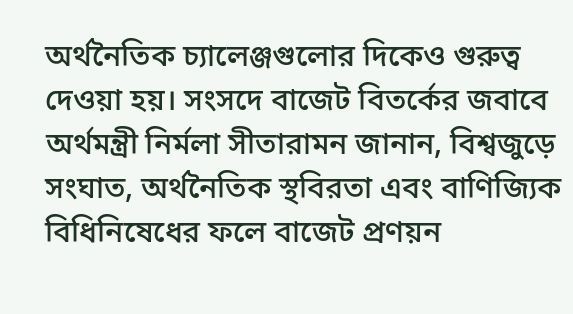অর্থনৈতিক চ্যালেঞ্জগুলোর দিকেও গুরুত্ব দেওয়া হয়। সংসদে বাজেট বিতর্কের জবাবে অর্থমন্ত্রী নির্মলা সীতারামন জানান, বিশ্বজুড়ে সংঘাত, অর্থনৈতিক স্থবিরতা এবং বাণিজ্যিক বিধিনিষেধের ফলে বাজেট প্রণয়ন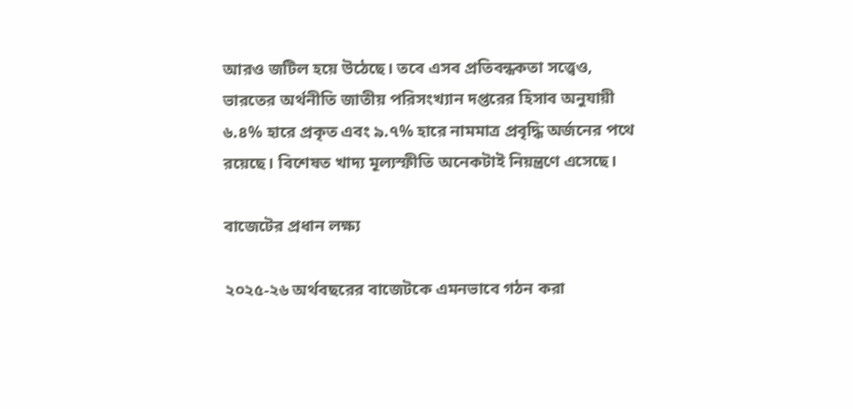আরও জটিল হয়ে উঠেছে। তবে এসব প্রতিবন্ধকতা সত্ত্বেও, ভারতের অর্থনীতি জাতীয় পরিসংখ্যান দপ্তরের হিসাব অনুযায়ী ৬.৪% হারে প্রকৃত এবং ৯.৭% হারে নামমাত্র প্রবৃদ্ধি অর্জনের পথে রয়েছে। বিশেষত খাদ্য মূল্যস্ফীতি অনেকটাই নিয়ন্ত্রণে এসেছে।

বাজেটের প্রধান লক্ষ্য

২০২৫-২৬ অর্থবছরের বাজেটকে এমনভাবে গঠন করা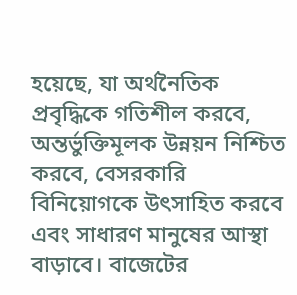হয়েছে, যা অর্থনৈতিক প্রবৃদ্ধিকে গতিশীল করবে, অন্তর্ভুক্তিমূলক উন্নয়ন নিশ্চিত করবে, বেসরকারি বিনিয়োগকে উৎসাহিত করবে এবং সাধারণ মানুষের আস্থা বাড়াবে। বাজেটের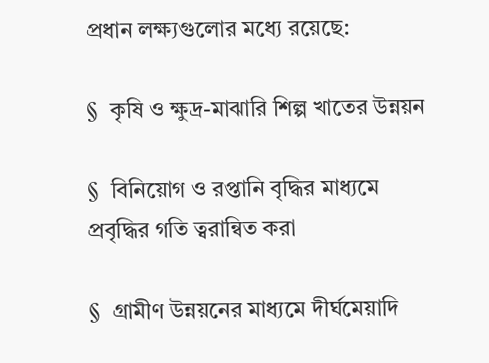প্রধান লক্ষ্যগুলোর মধ্যে রয়েছে:

§  কৃষি ও ক্ষুদ্র-মাঝারি শিল্প খাতের উন্নয়ন

§  বিনিয়োগ ও রপ্তানি বৃদ্ধির মাধ্যমে প্রবৃদ্ধির গতি ত্বরান্বিত করা

§  গ্রামীণ উন্নয়নের মাধ্যমে দীর্ঘমেয়াদি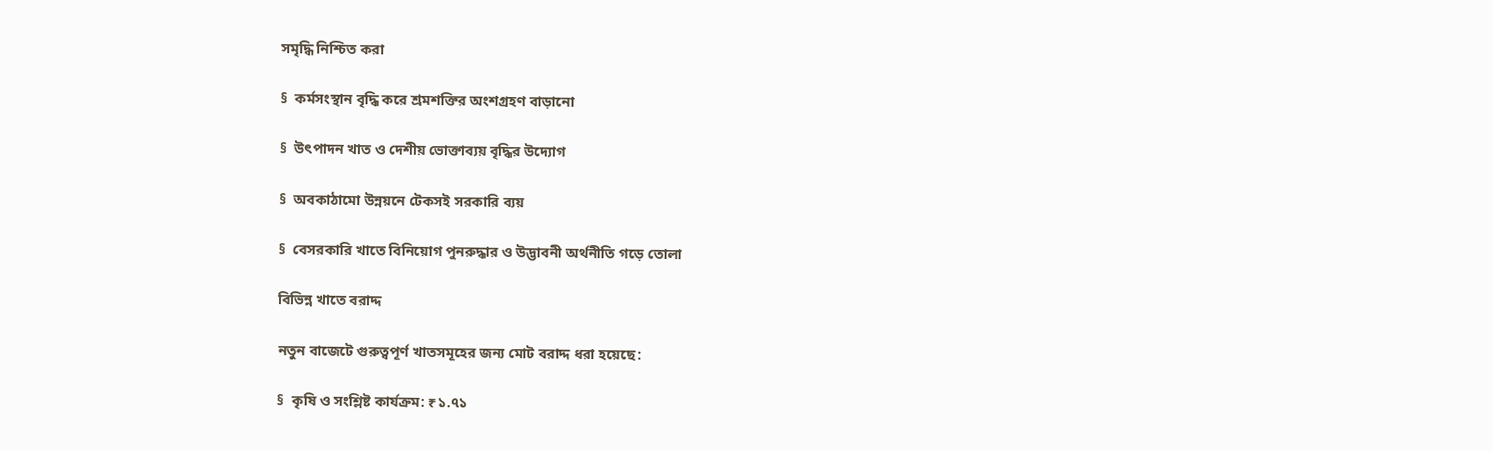সমৃদ্ধি নিশ্চিত করা

§  কর্মসংস্থান বৃদ্ধি করে শ্রমশক্তির অংশগ্রহণ বাড়ানো

§  উৎপাদন খাত ও দেশীয় ভোক্তাব্যয় বৃদ্ধির উদ্যোগ

§  অবকাঠামো উন্নয়নে টেকসই সরকারি ব্যয়

§  বেসরকারি খাতে বিনিয়োগ পুনরুদ্ধার ও উদ্ভাবনী অর্থনীতি গড়ে তোলা

বিভিন্ন খাতে বরাদ্দ

নতুন বাজেটে গুরুত্বপূর্ণ খাতসমূহের জন্য মোট বরাদ্দ ধরা হয়েছে:

§  কৃষি ও সংশ্লিষ্ট কার্যক্রম: ₹১.৭১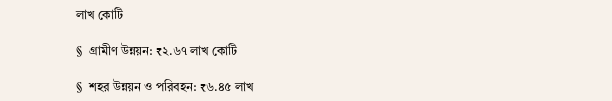লাখ কোটি

§  গ্রামীণ উন্নয়ন: ₹২.৬৭ লাখ কোটি

§  শহর উন্নয়ন ও পরিবহন: ₹৬.৪৫ লাখ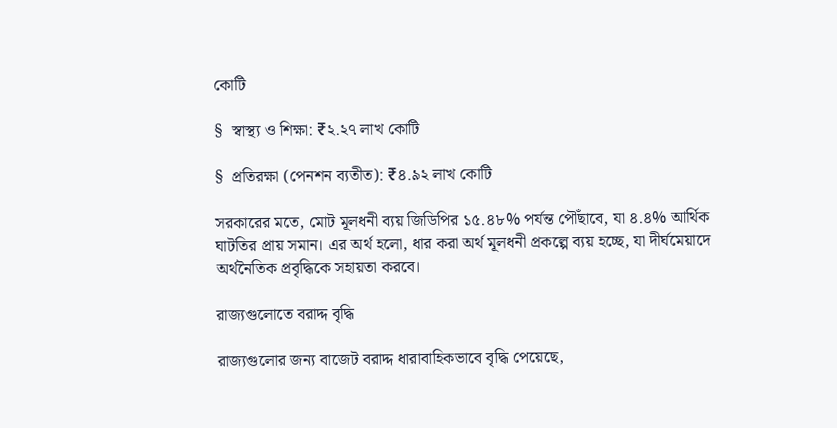কোটি

§  স্বাস্থ্য ও শিক্ষা: ₹২.২৭ লাখ কোটি

§  প্রতিরক্ষা (পেনশন ব্যতীত): ₹৪.৯২ লাখ কোটি

সরকারের মতে, মোট মূলধনী ব্যয় জিডিপির ১৫.৪৮% পর্যন্ত পৌঁছাবে, যা ৪.৪% আর্থিক ঘাটতির প্রায় সমান। এর অর্থ হলো, ধার করা অর্থ মূলধনী প্রকল্পে ব্যয় হচ্ছে, যা দীর্ঘমেয়াদে অর্থনৈতিক প্রবৃদ্ধিকে সহায়তা করবে।

রাজ্যগুলোতে বরাদ্দ বৃদ্ধি

রাজ্যগুলোর জন্য বাজেট বরাদ্দ ধারাবাহিকভাবে বৃদ্ধি পেয়েছে,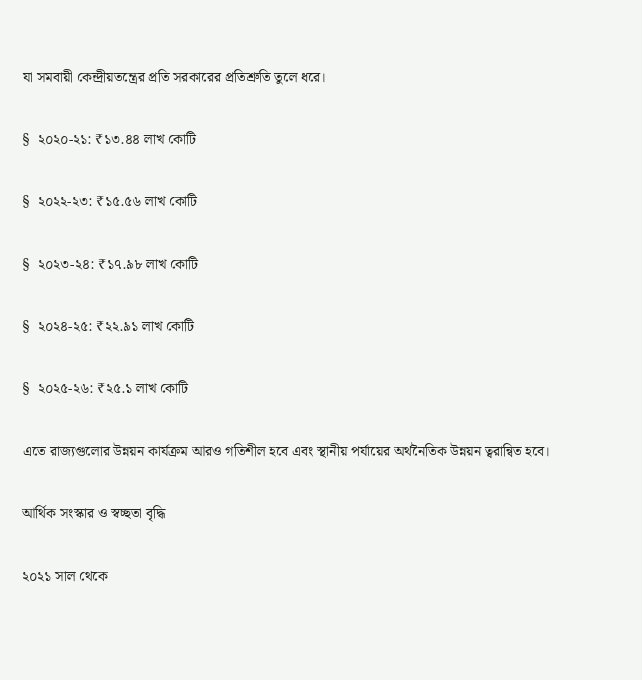যা সমবায়ী কেন্দ্রীয়তন্ত্রের প্রতি সরকারের প্রতিশ্রুতি তুলে ধরে।

§  ২০২০-২১: ₹১৩.৪৪ লাখ কোটি

§  ২০২২-২৩: ₹১৫.৫৬ লাখ কোটি

§  ২০২৩-২৪: ₹১৭.৯৮ লাখ কোটি

§  ২০২৪-২৫: ₹২২.৯১ লাখ কোটি

§  ২০২৫-২৬: ₹২৫.১ লাখ কোটি

এতে রাজ্যগুলোর উন্নয়ন কার্যক্রম আরও গতিশীল হবে এবং স্থানীয় পর্যায়ের অর্থনৈতিক উন্নয়ন ত্বরান্বিত হবে।

আর্থিক সংস্কার ও স্বচ্ছতা বৃদ্ধি

২০২১ সাল থেকে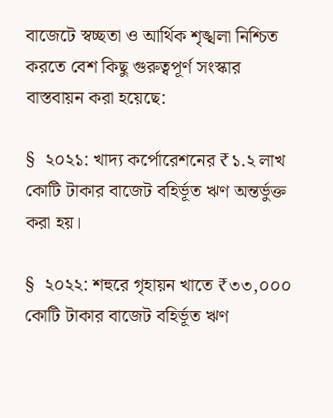বাজেটে স্বচ্ছতা ও আর্থিক শৃঙ্খলা নিশ্চিত করতে বেশ কিছু গুরুত্বপূর্ণ সংস্কার বাস্তবায়ন করা হয়েছে:

§  ২০২১: খাদ্য কর্পোরেশনের ₹১.২ লাখ কোটি টাকার বাজেট বহির্ভূত ঋণ অন্তর্ভুক্ত করা হয়।

§  ২০২২: শহুরে গৃহায়ন খাতে ₹৩৩,০০০ কোটি টাকার বাজেট বহির্ভূত ঋণ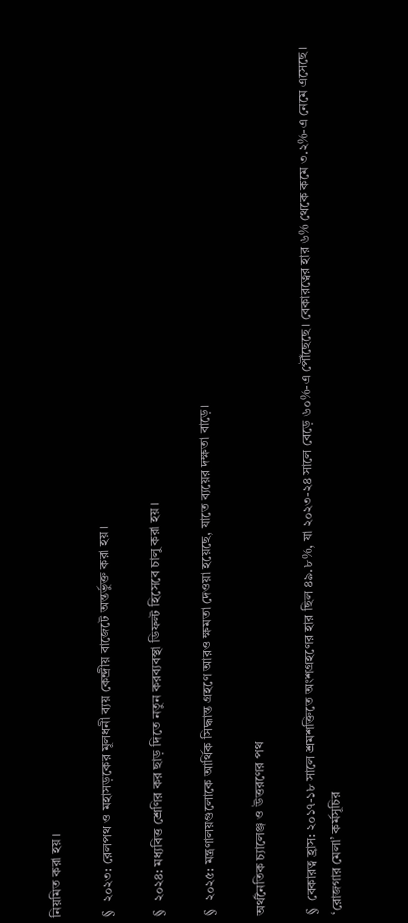নিয়মিত করা হয়।

§  ২০২৩: রেলপথ ও মহাসড়কের মূলধনী ব্যয় কেন্দ্রীয় বাজেটে অন্তর্ভুক্ত করা হয়।

§  ২০২৪: মধ্যবিত্ত শ্রেণির কর ছাড় দিতে নতুন করব্যবস্থা ডিফল্ট হিসেবে চালু করা হয়।

§  ২০২৫: মন্ত্রণালয়গুলোকে আর্থিক সিদ্ধান্ত গ্রহণে আরও ক্ষমতা দেওয়া হয়েছে, যাতে ব্যয়ের দক্ষতা বাড়ে।

অর্থনৈতিক চ্যালেঞ্জ ও উত্তরণের পথ

§  বেকারত্ব হ্রাস: ২০১৭-১৮ সালে শ্রমশক্তিতে অংশগ্রহণের হার ছিল ৪৯.৮%, যা ২০২৩-২৪ সালে বেড়ে ৬০%-এ পৌঁছেছে। বেকারত্বের হার ৬% থেকে কমে ৩.২%-এ নেমে এসেছে। ‘রোজগার মেলা’ কর্মসূচির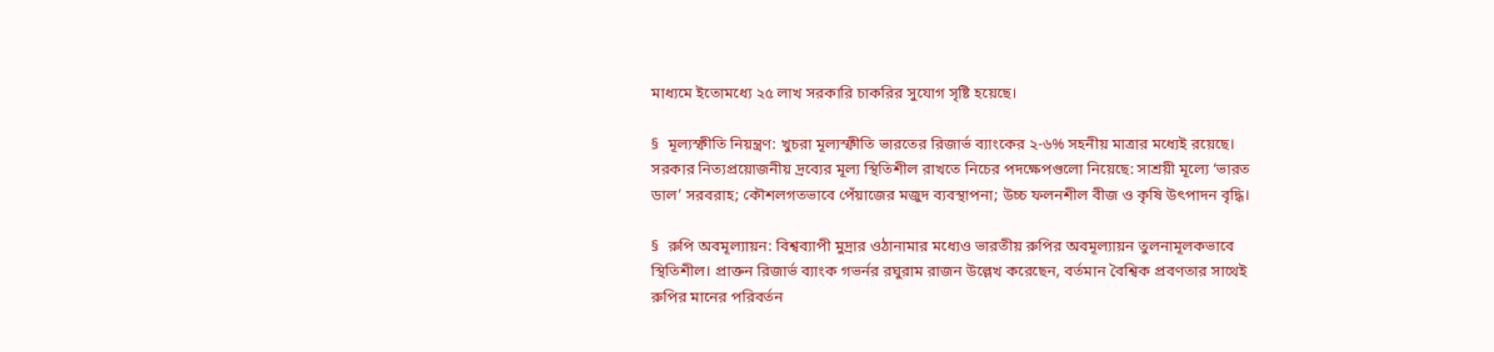মাধ্যমে ইতোমধ্যে ২৫ লাখ সরকারি চাকরির সুযোগ সৃষ্টি হয়েছে।

§  মূল্যস্ফীতি নিয়ন্ত্রণ: খুচরা মূল্যস্ফীতি ভারতের রিজার্ভ ব্যাংকের ২-৬% সহনীয় মাত্রার মধ্যেই রয়েছে। সরকার নিত্যপ্রয়োজনীয় দ্রব্যের মূল্য স্থিতিশীল রাখতে নিচের পদক্ষেপগুলো নিয়েছে: সাশ্রয়ী মূল্যে ‘ভারত ডাল’ সরবরাহ; কৌশলগতভাবে পেঁয়াজের মজুদ ব্যবস্থাপনা; উচ্চ ফলনশীল বীজ ও কৃষি উৎপাদন বৃদ্ধি।

§  রুপি অবমূল্যায়ন: বিশ্বব্যাপী মুদ্রার ওঠানামার মধ্যেও ভারতীয় রুপির অবমূল্যায়ন তুলনামূলকভাবে স্থিতিশীল। প্রাক্তন রিজার্ভ ব্যাংক গভর্নর রঘুরাম রাজন উল্লেখ করেছেন, বর্তমান বৈশ্বিক প্রবণতার সাথেই রুপির মানের পরিবর্তন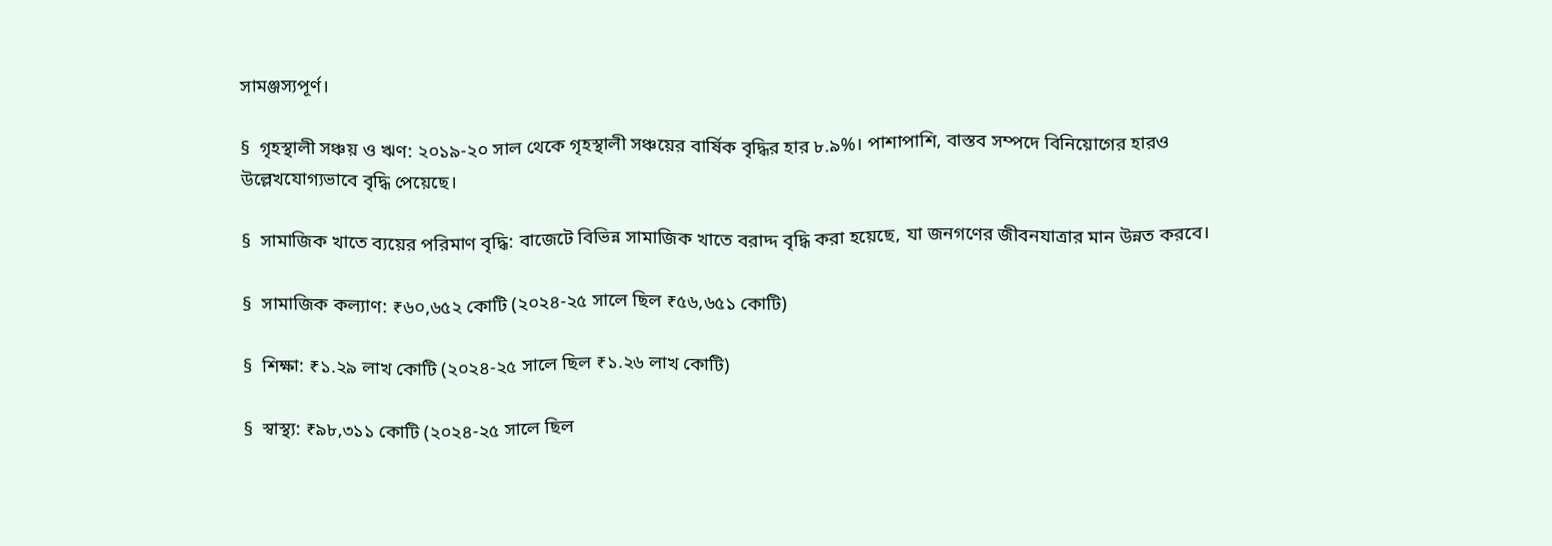সামঞ্জস্যপূর্ণ।

§  গৃহস্থালী সঞ্চয় ও ঋণ: ২০১৯-২০ সাল থেকে গৃহস্থালী সঞ্চয়ের বার্ষিক বৃদ্ধির হার ৮.৯%। পাশাপাশি, বাস্তব সম্পদে বিনিয়োগের হারও উল্লেখযোগ্যভাবে বৃদ্ধি পেয়েছে।

§  সামাজিক খাতে ব্যয়ের পরিমাণ বৃদ্ধি: বাজেটে বিভিন্ন সামাজিক খাতে বরাদ্দ বৃদ্ধি করা হয়েছে, যা জনগণের জীবনযাত্রার মান উন্নত করবে।

§  সামাজিক কল্যাণ: ₹৬০,৬৫২ কোটি (২০২৪-২৫ সালে ছিল ₹৫৬,৬৫১ কোটি)

§  শিক্ষা: ₹১.২৯ লাখ কোটি (২০২৪-২৫ সালে ছিল ₹১.২৬ লাখ কোটি)

§  স্বাস্থ্য: ₹৯৮,৩১১ কোটি (২০২৪-২৫ সালে ছিল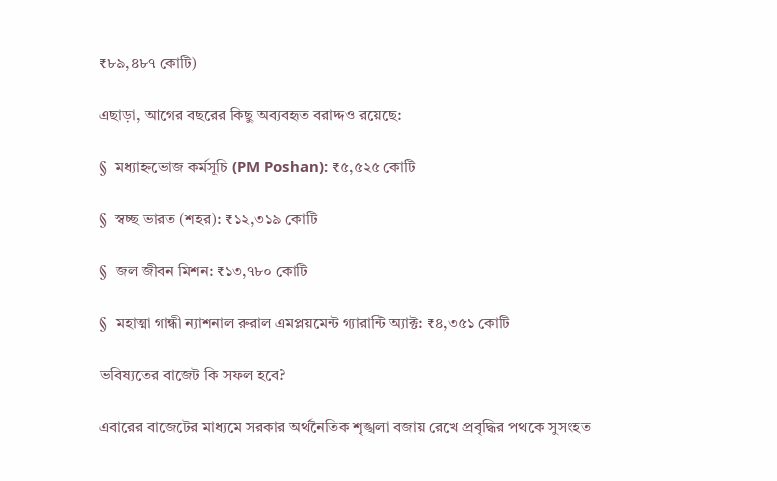₹৮৯,৪৮৭ কোটি)

এছাড়া, আগের বছরের কিছু অব্যবহৃত বরাদ্দও রয়েছে:

§  মধ্যাহ্নভোজ কর্মসূচি (PM Poshan): ₹৫,৫২৫ কোটি

§  স্বচ্ছ ভারত (শহর): ₹১২,৩১৯ কোটি

§  জল জীবন মিশন: ₹১৩,৭৮০ কোটি

§  মহাত্মা গান্ধী ন্যাশনাল রুরাল এমপ্লয়মেন্ট গ্যারান্টি অ্যাক্ট: ₹৪,৩৫১ কোটি

ভবিষ্যতের বাজেট কি সফল হবে?

এবারের বাজেটের মাধ্যমে সরকার অর্থনৈতিক শৃঙ্খলা বজায় রেখে প্রবৃদ্ধির পথকে সুসংহত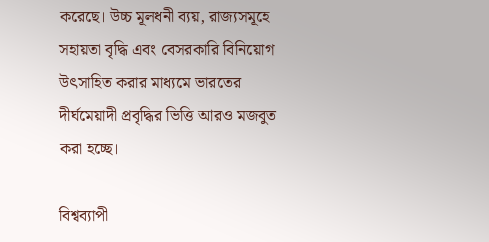করেছে। উচ্চ মূলধনী ব্যয়, রাজ্যসমূহে সহায়তা বৃদ্ধি এবং বেসরকারি বিনিয়োগ উৎসাহিত করার মাধ্যমে ভারতের দীর্ঘমেয়াদী প্রবৃদ্ধির ভিত্তি আরও মজবুত করা হচ্ছে।

বিশ্বব্যাপী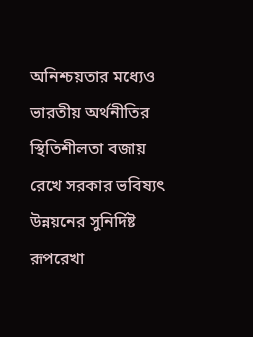অনিশ্চয়তার মধ্যেও ভারতীয় অর্থনীতির স্থিতিশীলতা বজায় রেখে সরকার ভবিষ্যৎ উন্নয়নের সুনির্দিষ্ট রূপরেখা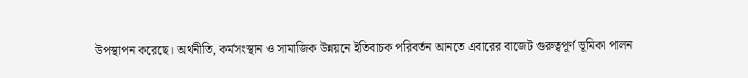উপস্থাপন করেছে। অর্থনীতি, কর্মসংস্থান ও সামাজিক উন্নয়নে ইতিবাচক পরিবর্তন আনতে এবারের বাজেট গুরুত্বপূর্ণ ভূমিকা পালন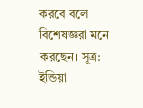করবে বলে বিশেষজ্ঞরা মনে করছেন। সূত্র: ইন্ডিয়া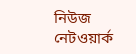নিউজ নেটওয়ার্ক